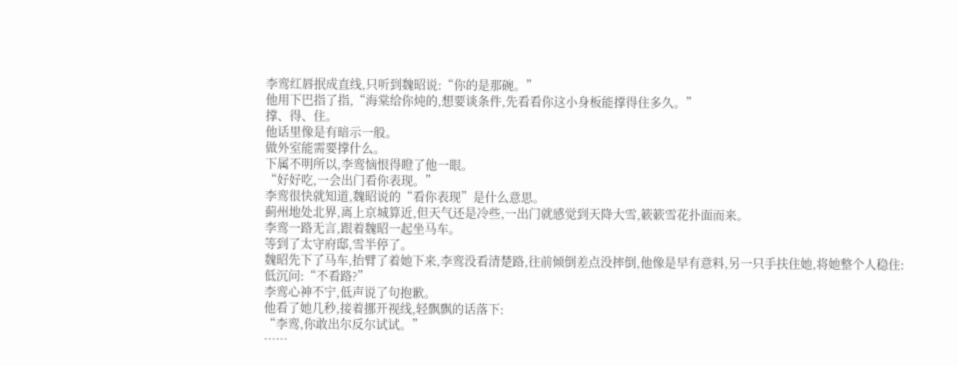李鸾红唇抿成直线,只听到魏昭说:“你的是那碗。”
他用下巴指了指,“海棠给你炖的,想要谈条件,先看看你这小身板能撑得住多久。”
撑、得、住。
他话里像是有暗示一般。
做外室能需要撑什么。
下属不明所以,李鸾恼恨得瞪了他一眼。
“好好吃,一会出门看你表现。”
李鸾很快就知道,魏昭说的“看你表现”是什么意思。
蓟州地处北界,离上京城算近,但天气还是冷些,一出门就感觉到天降大雪,簌簌雪花扑面而来。
李鸾一路无言,跟着魏昭一起坐马车。
等到了太守府邸,雪半停了。
魏昭先下了马车,抬臂了着她下来,李鸾没看清楚路,往前倾倒差点没摔倒,他像是早有意料,另一只手扶住她,将她整个人稳住:
低沉问:“不看路?”
李鸾心神不宁,低声说了句抱歉。
他看了她几秒,接着挪开视线,轻飘飘的话落下:
“李鸾,你敢出尔反尔试试。”
……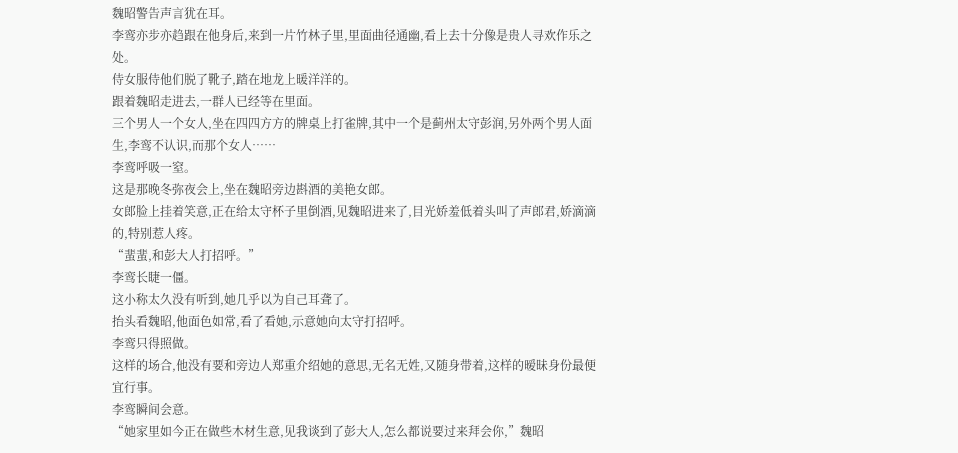魏昭警告声言犹在耳。
李鸾亦步亦趋跟在他身后,来到一片竹林子里,里面曲径通幽,看上去十分像是贵人寻欢作乐之处。
侍女服侍他们脱了靴子,踏在地龙上暖洋洋的。
跟着魏昭走进去,一群人已经等在里面。
三个男人一个女人,坐在四四方方的牌桌上打雀牌,其中一个是蓟州太守彭润,另外两个男人面生,李鸾不认识,而那个女人……
李鸾呼吸一窒。
这是那晚冬弥夜会上,坐在魏昭旁边斟酒的美艳女郎。
女郎脸上挂着笑意,正在给太守杯子里倒酒,见魏昭进来了,目光娇羞低着头叫了声郎君,娇滴滴的,特别惹人疼。
“蜚蜚,和彭大人打招呼。”
李鸾长睫一僵。
这小称太久没有听到,她几乎以为自己耳聋了。
抬头看魏昭,他面色如常,看了看她,示意她向太守打招呼。
李鸾只得照做。
这样的场合,他没有要和旁边人郑重介绍她的意思,无名无姓,又随身带着,这样的暧昧身份最便宜行事。
李鸾瞬间会意。
“她家里如今正在做些木材生意,见我谈到了彭大人,怎么都说要过来拜会你,”魏昭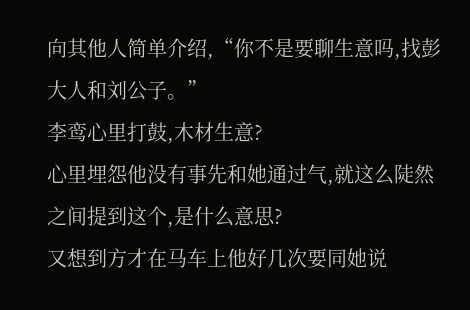向其他人简单介绍,“你不是要聊生意吗,找彭大人和刘公子。”
李鸾心里打鼓,木材生意?
心里埋怨他没有事先和她通过气,就这么陡然之间提到这个,是什么意思?
又想到方才在马车上他好几次要同她说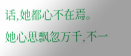话,她都心不在焉。
她心思飘忽万千,不一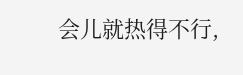会儿就热得不行,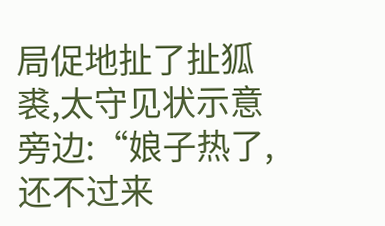局促地扯了扯狐裘,太守见状示意旁边:“娘子热了,还不过来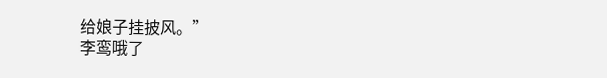给娘子挂披风。”
李鸾哦了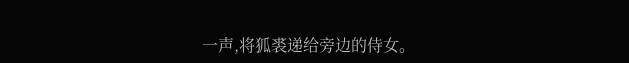一声,将狐裘递给旁边的侍女。